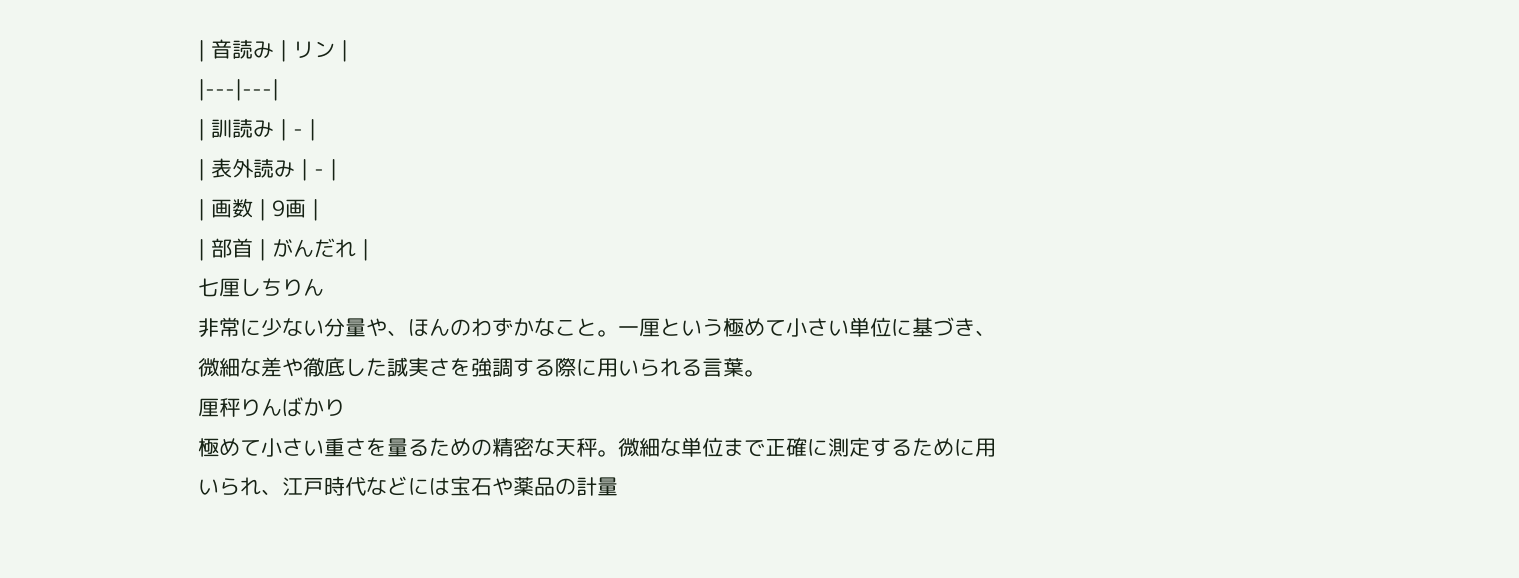| 音読み | リン |
|---|---|
| 訓読み | - |
| 表外読み | - |
| 画数 | 9画 |
| 部首 | がんだれ |
七厘しちりん
非常に少ない分量や、ほんのわずかなこと。一厘という極めて小さい単位に基づき、微細な差や徹底した誠実さを強調する際に用いられる言葉。
厘秤りんばかり
極めて小さい重さを量るための精密な天秤。微細な単位まで正確に測定するために用いられ、江戸時代などには宝石や薬品の計量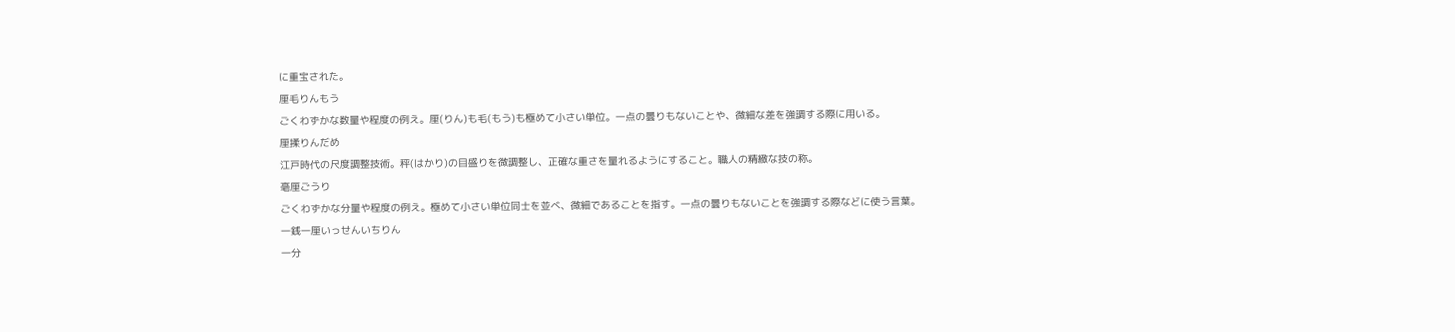に重宝された。
厘毛りんもう
ごくわずかな数量や程度の例え。厘(りん)も毛(もう)も極めて小さい単位。一点の曇りもないことや、微細な差を強調する際に用いる。
厘揉りんだめ
江戸時代の尺度調整技術。秤(はかり)の目盛りを微調整し、正確な重さを量れるようにすること。職人の精緻な技の称。
毫厘ごうり
ごくわずかな分量や程度の例え。極めて小さい単位同士を並べ、微細であることを指す。一点の曇りもないことを強調する際などに使う言葉。
一銭一厘いっせんいちりん
一分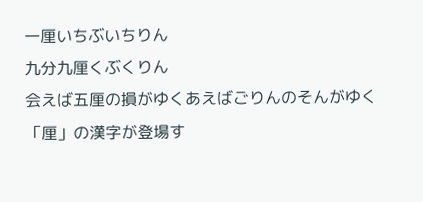一厘いちぶいちりん
九分九厘くぶくりん
会えば五厘の損がゆくあえばごりんのそんがゆく
「厘」の漢字が登場す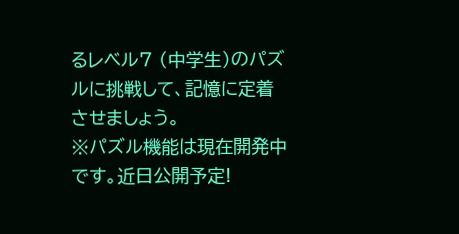るレベル7 (中学生)のパズルに挑戦して、記憶に定着させましょう。
※パズル機能は現在開発中です。近日公開予定!